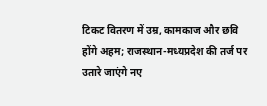टिकट वितरण में उम्र, कामकाज और छवि होंगे अहम; राजस्थान-मध्यप्रदेश की तर्ज पर उतारे जाएंगे नए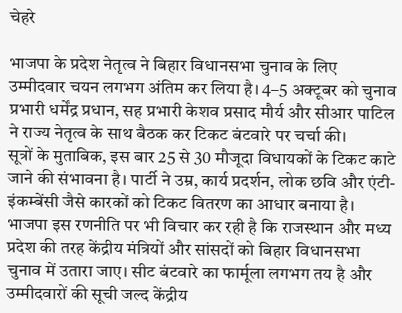चेहरे

भाजपा के प्रदेश नेतृत्व ने बिहार विधानसभा चुनाव के लिए उम्मीदवार चयन लगभग अंतिम कर लिया है। 4–5 अक्टूबर को चुनाव प्रभारी धर्मेंद्र प्रधान, सह प्रभारी केशव प्रसाद मौर्य और सीआर पाटिल ने राज्य नेतृत्व के साथ बैठक कर टिकट बंटवारे पर चर्चा की।
सूत्रों के मुताबिक, इस बार 25 से 30 मौजूदा विधायकों के टिकट काटे जाने की संभावना है। पार्टी ने उम्र, कार्य प्रदर्शन, लोक छवि और एंटी-इंकम्बेंसी जैसे कारकों को टिकट वितरण का आधार बनाया है।
भाजपा इस रणनीति पर भी विचार कर रही है कि राजस्थान और मध्य प्रदेश की तरह केंद्रीय मंत्रियों और सांसदों को बिहार विधानसभा चुनाव में उतारा जाए। सीट बंटवारे का फार्मूला लगभग तय है और उम्मीदवारों की सूची जल्द केंद्रीय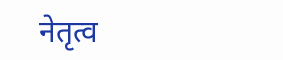नेतृत्व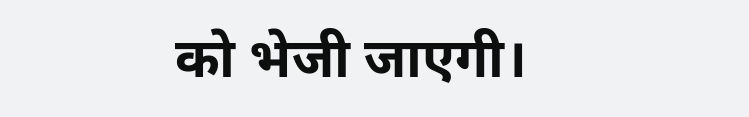को भेजी जाएगी।